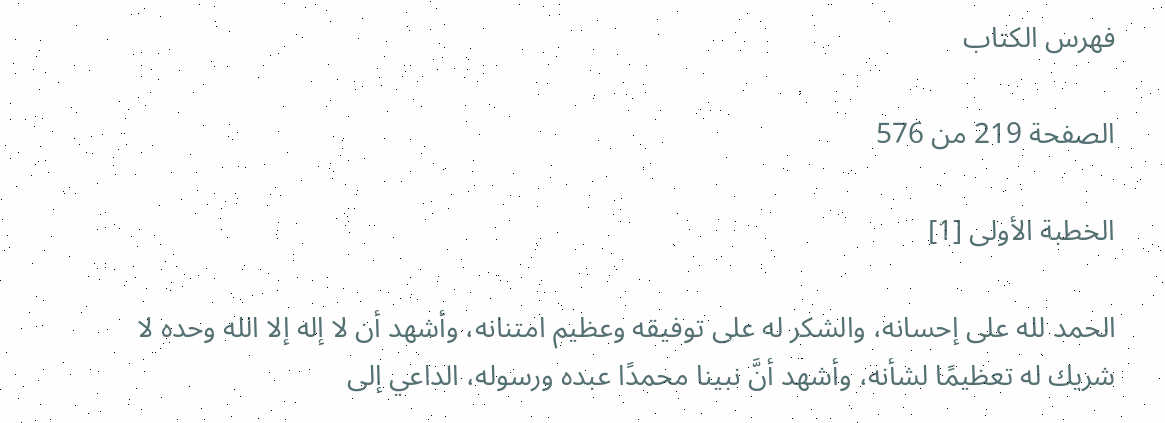فهرس الكتاب

الصفحة 219 من 576

الخطبة الأولى [1]

الحمد لله على إحسانه، والشكر له على توفيقه وعظيم امتنانه، وأشهد أن لا إله إلا الله وحده لا شريك له تعظيمًا لشأنه، وأشهد أنَّ نبينا محمدًا عبده ورسوله، الداعي إلى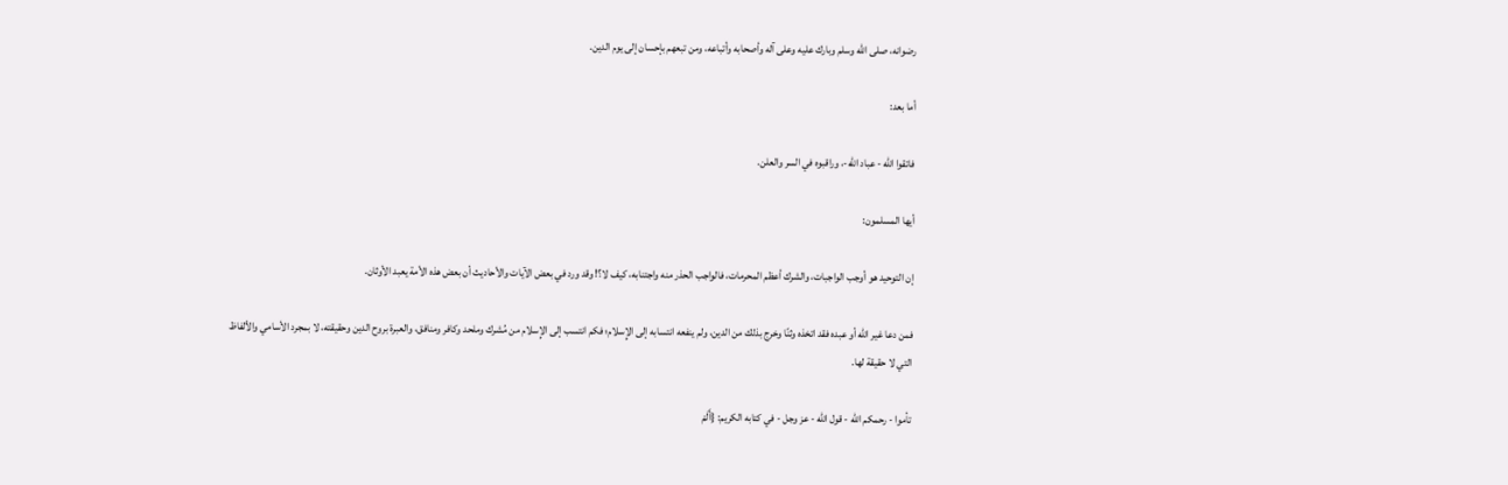رضوانه، صلى الله وسلم وبارك عليه وعلى آله وأصحابه وأتباعه، ومن تبعهم بإحسان إلى يوم الدين.

أما بعد:

فاتقوا الله - عباد الله-، وراقبوه في السر والعلن.

أيها المسلمون:

إن التوحيد هو أوجب الواجبات، والشرك أعظم المحرمات، فالواجب الحذر منه واجتنابه، كيف لا؟! وقد ورد في بعض الآيات والأحاديث أن بعض هذه الأمة يعبد الأوثان.

فمن دعا غير الله أو عبده فقد اتخذه وثنًا وخرج بذلك من الدين، ولم ينفعه انتسابه إلى الإِسلام؛ فكم انتسب إلى الإِسلام من مُشرك وملحد وكافر ومنافق، والعبرة بروح الدين وحقيقته، لا بمجرد الأسامي والألفاظ التي لا حقيقة لها.

تأموا - رحمكم الله - قول الله - عز وجل - في كتابه الكريم: {أَلَمْ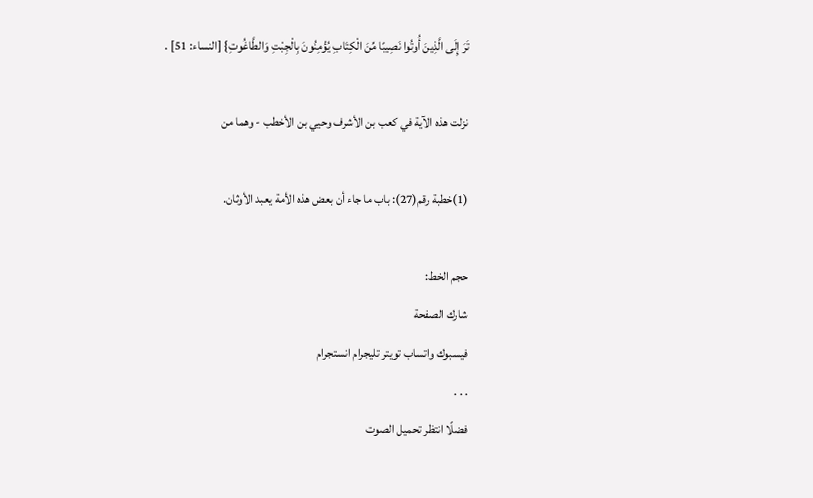تَرَ إِلَى الَّذِينَ أُوتُوا نَصِيبًا مِّنَ الْكِتَابِ يُؤْمِنُونَ بِالْجِبْتِ وَالطَّاغُوتِ} [النساء: 51] .

نزلت هذه الآية في كعب بن الأشرف وحيي بن الأخطب - وهما من

(1)خطبة رقم(27): باب ما جاء أن بعض هذه الأمة يعبد الأوثان.

حجم الخط:
شارك الصفحة
فيسبوك واتساب تويتر تليجرام انستجرام
. . .
فضلًا انتظر تحميل الصوت